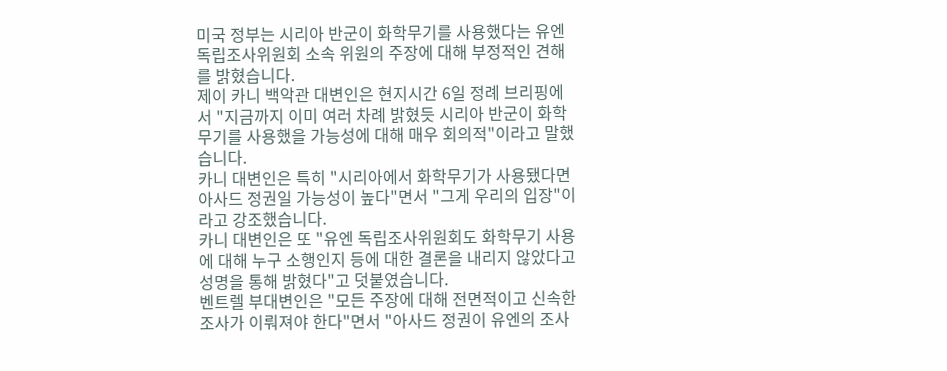미국 정부는 시리아 반군이 화학무기를 사용했다는 유엔 독립조사위원회 소속 위원의 주장에 대해 부정적인 견해를 밝혔습니다.
제이 카니 백악관 대변인은 현지시간 6일 정례 브리핑에서 "지금까지 이미 여러 차례 밝혔듯 시리아 반군이 화학무기를 사용했을 가능성에 대해 매우 회의적"이라고 말했습니다.
카니 대변인은 특히 "시리아에서 화학무기가 사용됐다면 아사드 정권일 가능성이 높다"면서 "그게 우리의 입장"이라고 강조했습니다.
카니 대변인은 또 "유엔 독립조사위원회도 화학무기 사용에 대해 누구 소행인지 등에 대한 결론을 내리지 않았다고 성명을 통해 밝혔다"고 덧붙였습니다.
벤트렐 부대변인은 "모든 주장에 대해 전면적이고 신속한 조사가 이뤄져야 한다"면서 "아사드 정권이 유엔의 조사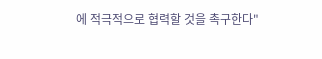에 적극적으로 협력할 것을 촉구한다"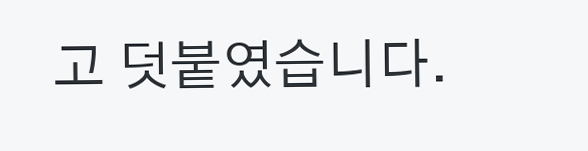고 덧붙였습니다.